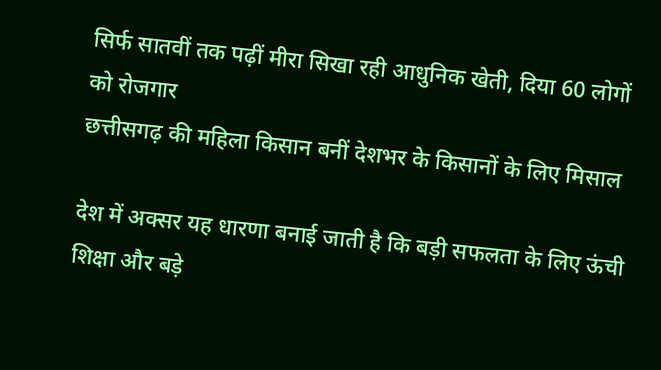सिर्फ सातवीं तक पढ़ीं मीरा सिखा रही आधुनिक खेती, दिया 60 लोगों को रोजगार
छत्तीसगढ़ की महिला किसान बनीं देशभर के किसानों के लिए मिसाल

देश में अक्सर यह धारणा बनाई जाती है कि बड़ी सफलता के लिए ऊंची शिक्षा और बड़े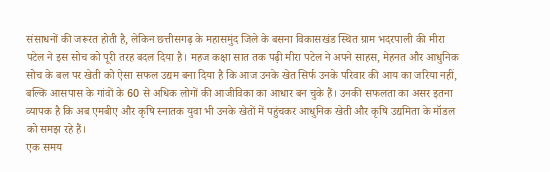संसाधनों की जरूरत होती है, लेकिन छत्तीसगढ़ के महासमुंद जिले के बसना विकासखंड स्थित ग्राम भदरपाली की मीरा पटेल ने इस सोच को पूरी तरह बदल दिया है। महज कक्षा सात तक पढ़ी मीरा पटेल ने अपने साहस, मेहनत और आधुनिक सोच के बल पर खेती को ऐसा सफल उद्यम बना दिया है कि आज उनके खेत सिर्फ उनके परिवार की आय का जरिया नहीं, बल्कि आसपास के गांवों के 60 से अधिक लोगों की आजीविका का आधार बन चुके हैं। उनकी सफलता का असर इतना व्यापक है कि अब एमबीए और कृषि स्नातक युवा भी उनके खेतों में पहुंचकर आधुनिक खेती और कृषि उद्यमिता के मॉडल को समझ रहे हैं।
एक समय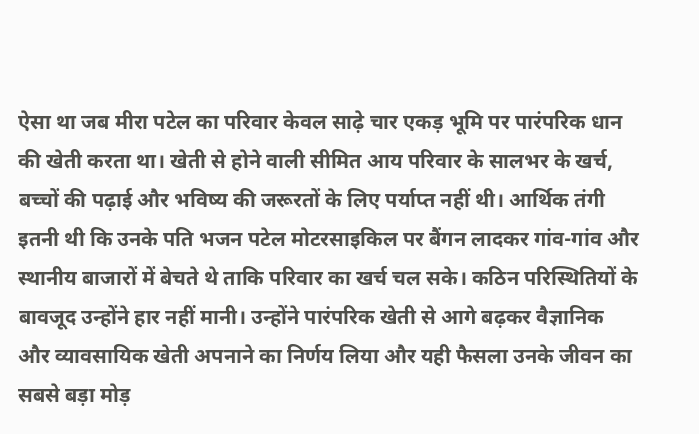ऐसा था जब मीरा पटेल का परिवार केवल साढ़े चार एकड़ भूमि पर पारंपरिक धान की खेती करता था। खेती से होने वाली सीमित आय परिवार के सालभर के खर्च, बच्चों की पढ़ाई और भविष्य की जरूरतों के लिए पर्याप्त नहीं थी। आर्थिक तंगी इतनी थी कि उनके पति भजन पटेल मोटरसाइकिल पर बैंगन लादकर गांव-गांव और स्थानीय बाजारों में बेचते थे ताकि परिवार का खर्च चल सके। कठिन परिस्थितियों के बावजूद उन्होंने हार नहीं मानी। उन्होंने पारंपरिक खेती से आगे बढ़कर वैज्ञानिक और व्यावसायिक खेती अपनाने का निर्णय लिया और यही फैसला उनके जीवन का सबसे बड़ा मोड़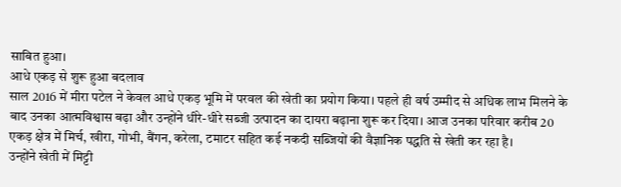साबित हुआ।
आधे एकड़ से शुरू हुआ बदलाव
साल 2016 में मीरा पटेल ने केवल आधे एकड़ भूमि में परवल की खेती का प्रयोग किया। पहले ही वर्ष उम्मीद से अधिक लाभ मिलने के बाद उनका आत्मविश्वास बढ़ा और उन्होंने धीरे-धीरे सब्जी उत्पादन का दायरा बढ़ाना शुरू कर दिया। आज उनका परिवार करीब 20 एकड़ क्षेत्र में मिर्च, खीरा, गोभी, बैंगन, करेला, टमाटर सहित कई नकदी सब्जियों की वैज्ञानिक पद्धति से खेती कर रहा है।
उन्होंने खेती में मिट्टी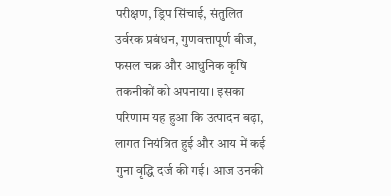परीक्षण, ड्रिप सिंचाई, संतुलित उर्वरक प्रबंधन, गुणवत्तापूर्ण बीज, फसल चक्र और आधुनिक कृषि तकनीकों को अपनाया। इसका परिणाम यह हुआ कि उत्पादन बढ़ा, लागत नियंत्रित हुई और आय में कई गुना वृद्धि दर्ज की गई। आज उनकी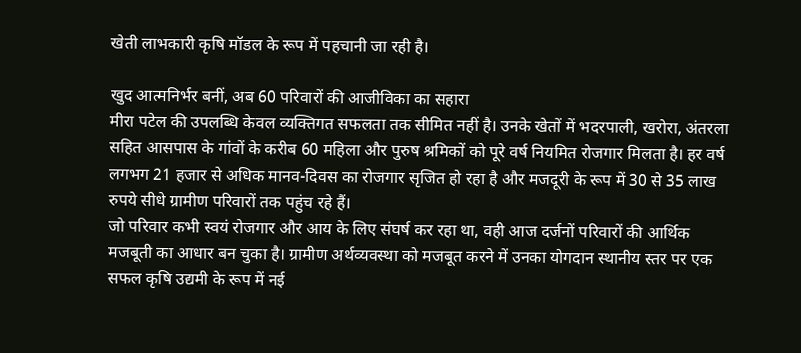खेती लाभकारी कृषि मॉडल के रूप में पहचानी जा रही है।

खुद आत्मनिर्भर बनीं, अब 60 परिवारों की आजीविका का सहारा
मीरा पटेल की उपलब्धि केवल व्यक्तिगत सफलता तक सीमित नहीं है। उनके खेतों में भदरपाली, खरोरा, अंतरला सहित आसपास के गांवों के करीब 60 महिला और पुरुष श्रमिकों को पूरे वर्ष नियमित रोजगार मिलता है। हर वर्ष लगभग 21 हजार से अधिक मानव-दिवस का रोजगार सृजित हो रहा है और मजदूरी के रूप में 30 से 35 लाख रुपये सीधे ग्रामीण परिवारों तक पहुंच रहे हैं।
जो परिवार कभी स्वयं रोजगार और आय के लिए संघर्ष कर रहा था, वही आज दर्जनों परिवारों की आर्थिक मजबूती का आधार बन चुका है। ग्रामीण अर्थव्यवस्था को मजबूत करने में उनका योगदान स्थानीय स्तर पर एक सफल कृषि उद्यमी के रूप में नई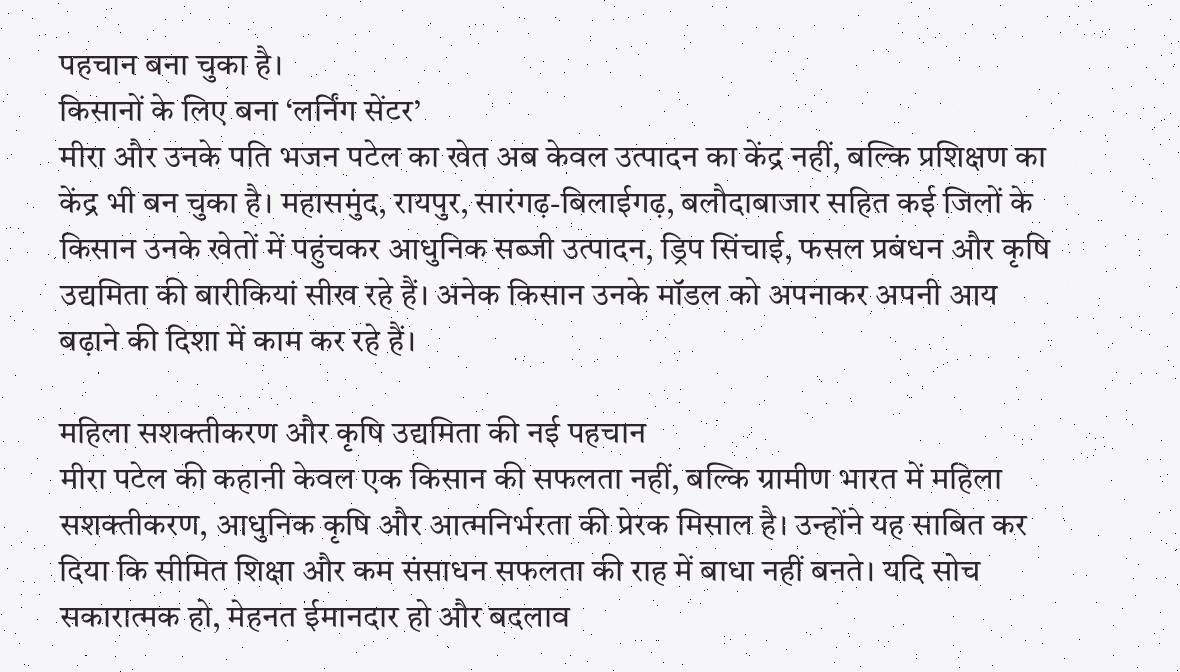पहचान बना चुका है।
किसानों के लिए बना ‘लर्निंग सेंटर’
मीरा और उनके पति भजन पटेल का खेत अब केवल उत्पादन का केंद्र नहीं, बल्कि प्रशिक्षण का केंद्र भी बन चुका है। महासमुंद, रायपुर, सारंगढ़-बिलाईगढ़, बलौदाबाजार सहित कई जिलों के किसान उनके खेतों में पहुंचकर आधुनिक सब्जी उत्पादन, ड्रिप सिंचाई, फसल प्रबंधन और कृषि उद्यमिता की बारीकियां सीख रहे हैं। अनेक किसान उनके मॉडल को अपनाकर अपनी आय बढ़ाने की दिशा में काम कर रहे हैं।

महिला सशक्तीकरण और कृषि उद्यमिता की नई पहचान
मीरा पटेल की कहानी केवल एक किसान की सफलता नहीं, बल्कि ग्रामीण भारत में महिला सशक्तीकरण, आधुनिक कृषि और आत्मनिर्भरता की प्रेरक मिसाल है। उन्होंने यह साबित कर दिया कि सीमित शिक्षा और कम संसाधन सफलता की राह में बाधा नहीं बनते। यदि सोच सकारात्मक हो, मेहनत ईमानदार हो और बदलाव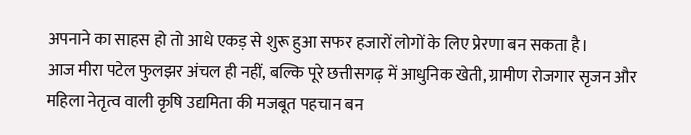अपनाने का साहस हो तो आधे एकड़ से शुरू हुआ सफर हजारों लोगों के लिए प्रेरणा बन सकता है।
आज मीरा पटेल फुलझर अंचल ही नहीं, बल्कि पूरे छत्तीसगढ़ में आधुनिक खेती, ग्रामीण रोजगार सृजन और महिला नेतृत्व वाली कृषि उद्यमिता की मजबूत पहचान बन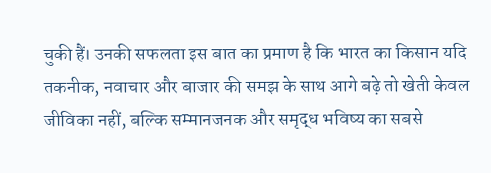चुकी हैं। उनकी सफलता इस बात का प्रमाण है कि भारत का किसान यदि तकनीक, नवाचार और बाजार की समझ के साथ आगे बढ़े तो खेती केवल जीविका नहीं, बल्कि सम्मानजनक और समृद्ध भविष्य का सबसे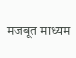मजबूत माध्यम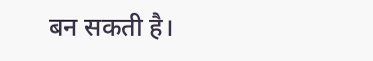बन सकती है।